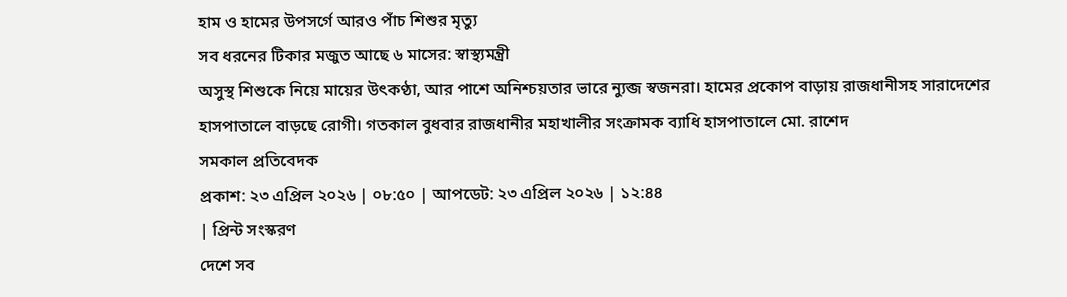হাম ও হামের উপসর্গে আরও পাঁচ শিশুর মৃত্যু
সব ধরনের টিকার মজুত আছে ৬ মাসের: স্বাস্থ্যমন্ত্রী
অসুস্থ শিশুকে নিয়ে মায়ের উৎকণ্ঠা, আর পাশে অনিশ্চয়তার ভারে ন্যুব্জ স্বজনরা। হামের প্রকোপ বাড়ায় রাজধানীসহ সারাদেশের হাসপাতালে বাড়ছে রোগী। গতকাল বুধবার রাজধানীর মহাখালীর সংক্রামক ব্যাধি হাসপাতালে মো. রাশেদ
সমকাল প্রতিবেদক
প্রকাশ: ২৩ এপ্রিল ২০২৬ | ০৮:৫০ | আপডেট: ২৩ এপ্রিল ২০২৬ | ১২:৪৪
| প্রিন্ট সংস্করণ
দেশে সব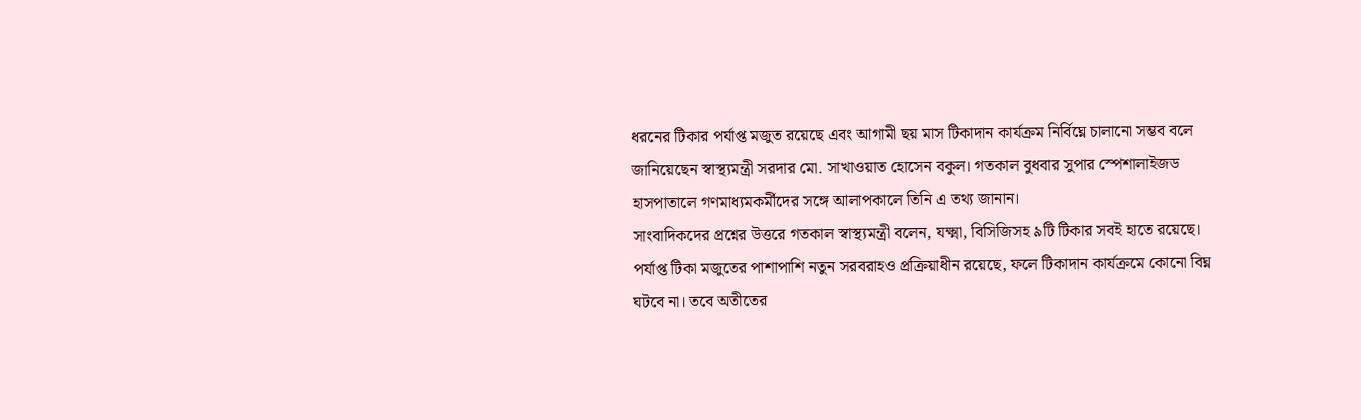ধরনের টিকার পর্যাপ্ত মজুত রয়েছে এবং আগামী ছয় মাস টিকাদান কার্যক্রম নির্বিঘ্নে চালানো সম্ভব বলে জানিয়েছেন স্বাস্থ্যমন্ত্রী সরদার মো. সাখাওয়াত হোসেন বকুল। গতকাল বুধবার সুপার স্পেশালাইজড হাসপাতালে গণমাধ্যমকর্মীদের সঙ্গে আলাপকালে তিনি এ তথ্য জানান।
সাংবাদিকদের প্রশ্নের উত্তরে গতকাল স্বাস্থ্যমন্ত্রী বলেন, যক্ষ্মা, বিসিজিসহ ৯টি টিকার সবই হাতে রয়েছে। পর্যাপ্ত টিকা মজুতের পাশাপাশি নতুন সরবরাহও প্রক্রিয়াধীন রয়েছে, ফলে টিকাদান কার্যক্রমে কোনো বিঘ্ন ঘটবে না। তবে অতীতের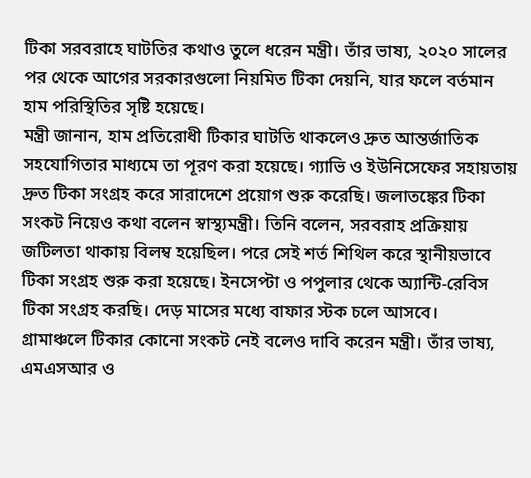টিকা সরবরাহে ঘাটতির কথাও তুলে ধরেন মন্ত্রী। তাঁর ভাষ্য, ২০২০ সালের পর থেকে আগের সরকারগুলো নিয়মিত টিকা দেয়নি, যার ফলে বর্তমান হাম পরিস্থিতির সৃষ্টি হয়েছে।
মন্ত্রী জানান, হাম প্রতিরোধী টিকার ঘাটতি থাকলেও দ্রুত আন্তর্জাতিক সহযোগিতার মাধ্যমে তা পূরণ করা হয়েছে। গ্যাভি ও ইউনিসেফের সহায়তায় দ্রুত টিকা সংগ্রহ করে সারাদেশে প্রয়োগ শুরু করেছি। জলাতঙ্কের টিকা সংকট নিয়েও কথা বলেন স্বাস্থ্যমন্ত্রী। তিনি বলেন, সরবরাহ প্রক্রিয়ায় জটিলতা থাকায় বিলম্ব হয়েছিল। পরে সেই শর্ত শিথিল করে স্থানীয়ভাবে টিকা সংগ্রহ শুরু করা হয়েছে। ইনসেপ্টা ও পপুলার থেকে অ্যান্টি-রেবিস টিকা সংগ্রহ করছি। দেড় মাসের মধ্যে বাফার স্টক চলে আসবে।
গ্রামাঞ্চলে টিকার কোনো সংকট নেই বলেও দাবি করেন মন্ত্রী। তাঁর ভাষ্য, এমএসআর ও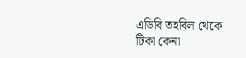এডিবি তহবিল থেকে টিকা কেনা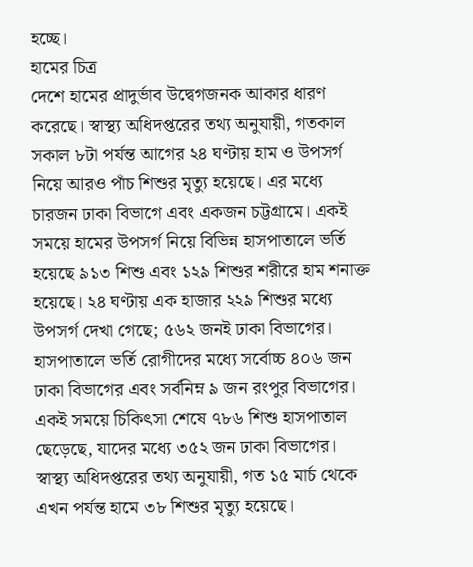হচ্ছে।
হামের চিত্র
দেশে হামের প্রাদুর্ভাব উদ্বেগজনক আকার ধারণ করেছে। স্বাস্থ্য অধিদপ্তরের তথ্য অনুযায়ী, গতকাল সকাল ৮টা পর্যন্ত আগের ২৪ ঘণ্টায় হাম ও উপসর্গ নিয়ে আরও পাঁচ শিশুর মৃত্যু হয়েছে। এর মধ্যে চারজন ঢাকা বিভাগে এবং একজন চট্টগ্রামে। একই সময়ে হামের উপসর্গ নিয়ে বিভিন্ন হাসপাতালে ভর্তি হয়েছে ৯১৩ শিশু এবং ১২৯ শিশুর শরীরে হাম শনাক্ত হয়েছে। ২৪ ঘণ্টায় এক হাজার ২২৯ শিশুর মধ্যে উপসর্গ দেখা গেছে; ৫৬২ জনই ঢাকা বিভাগের। হাসপাতালে ভর্তি রোগীদের মধ্যে সর্বোচ্চ ৪০৬ জন ঢাকা বিভাগের এবং সর্বনিম্ন ৯ জন রংপুর বিভাগের। একই সময়ে চিকিৎসা শেষে ৭৮৬ শিশু হাসপাতাল ছেড়েছে, যাদের মধ্যে ৩৫২ জন ঢাকা বিভাগের।
স্বাস্থ্য অধিদপ্তরের তথ্য অনুযায়ী, গত ১৫ মার্চ থেকে এখন পর্যন্ত হামে ৩৮ শিশুর মৃত্যু হয়েছে।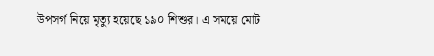উপসর্গ নিয়ে মৃত্যু হয়েছে ১৯০ শিশুর। এ সময়ে মোট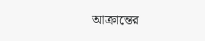আক্রান্তের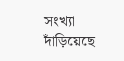সংখ্যা দাঁড়িয়েছে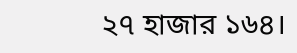২৭ হাজার ১৬৪।